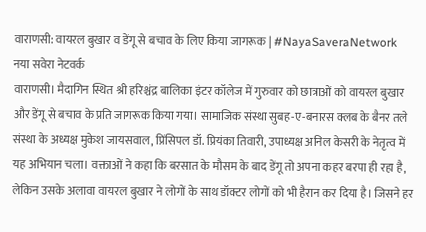वाराणसी: वायरल बुखार व डेंगू से बचाव के लिए किया जागरूक | #NayaSaveraNetwork
नया सवेरा नेटवर्क
वाराणसी। मैदागिन स्थित श्री हरिश्चंद्र बालिका इंटर कॉलेज में गुरुवार को छात्राओं को वायरल बुखार और डेंगू से बचाव के प्रति जागरूक किया गया। सामाजिक संस्था सुबह-ए-बनारस क्लब के बैनर तले संस्था के अध्यक्ष मुकेश जायसवाल, प्रिंसिपल डॉ. प्रियंका तिवारी, उपाध्यक्ष अनिल केसरी के नेतृत्व में यह अभियान चला। वक्ताओं ने कहा कि बरसात के मौसम के बाद डेंगू तो अपना कहर बरपा ही रहा है, लेकिन उसके अलावा वायरल बुखार ने लोगों के साथ डॉक्टर लोगों को भी हैरान कर दिया है। जिसने हर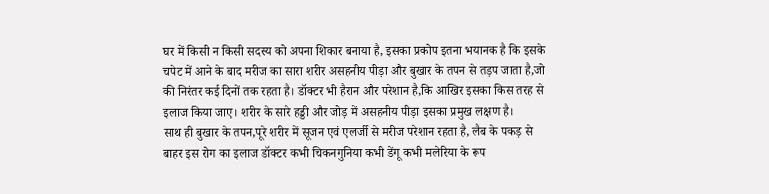घर में किसी न किसी सदस्य को अपना शिकार बनाया है, इसका प्रकोप इतना भयानक है कि इसके चपेट में आने के बाद मरीज का सारा शरीर असहनीय पीड़ा और बुखार के तपन से तड़प जाता है,जो की निरंतर कई दिनों तक रहता है। डॉक्टर भी हैरान और परेशान है,कि आखिर इसका किस तरह से इलाज किया जाए। शरीर के सारे हड्डी और जोड़ में असहनीय पीड़ा इसका प्रमुख लक्षण है।
साथ ही बुखार के तपन,पूरे शरीर में सूजन एवं एलर्जी से मरीज परेशान रहता है, लैब के पकड़ से बाहर इस रोग का इलाज डॉक्टर कभी चिकनगुनिया कभी डेंगू कभी मलेरिया के रूप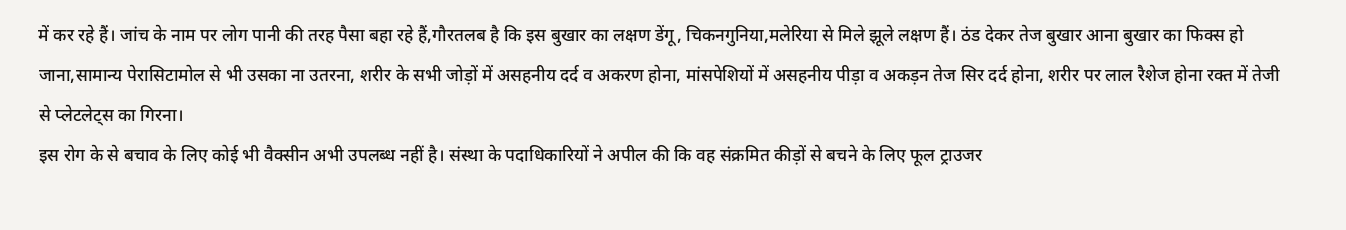में कर रहे हैं। जांच के नाम पर लोग पानी की तरह पैसा बहा रहे हैं,गौरतलब है कि इस बुखार का लक्षण डेंगू, चिकनगुनिया,मलेरिया से मिले झूले लक्षण हैं। ठंड देकर तेज बुखार आना बुखार का फिक्स हो जाना,सामान्य पेरासिटामोल से भी उसका ना उतरना, शरीर के सभी जोड़ों में असहनीय दर्द व अकरण होना, मांसपेशियों में असहनीय पीड़ा व अकड़न तेज सिर दर्द होना, शरीर पर लाल रैशेज होना रक्त में तेजी से प्लेटलेट्स का गिरना।
इस रोग के से बचाव के लिए कोई भी वैक्सीन अभी उपलब्ध नहीं है। संस्था के पदाधिकारियों ने अपील की कि वह संक्रमित कीड़ों से बचने के लिए फूल ट्राउजर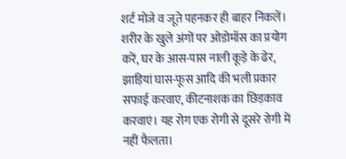शर्ट मोजे व जूते पहनकर ही बाहर निकलें। शरीर के खुले अंगों पर ओडोमॉस का प्रयोग करें, घर के आस-पास नाली कूड़े के ढेर, झाड़ियां घास-फूस आदि की भली प्रकार सफाई करवाए, कीटनाशक का छिड़काव करवाएं। यह रोग एक रोगी से दूसरे रोगी में नहीं फैलता।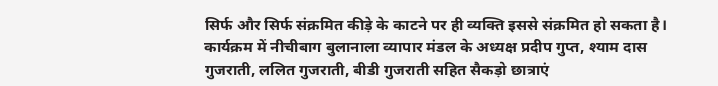सिर्फ और सिर्फ संक्रमित कीड़े के काटने पर ही व्यक्ति इससे संक्रमित हो सकता है। कार्यक्रम में नीचीबाग बुलानाला व्यापार मंडल के अध्यक्ष प्रदीप गुप्त, श्याम दास गुजराती, ललित गुजराती, बीडी गुजराती सहित सैकड़ो छात्राएं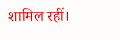शामिल रहीं।